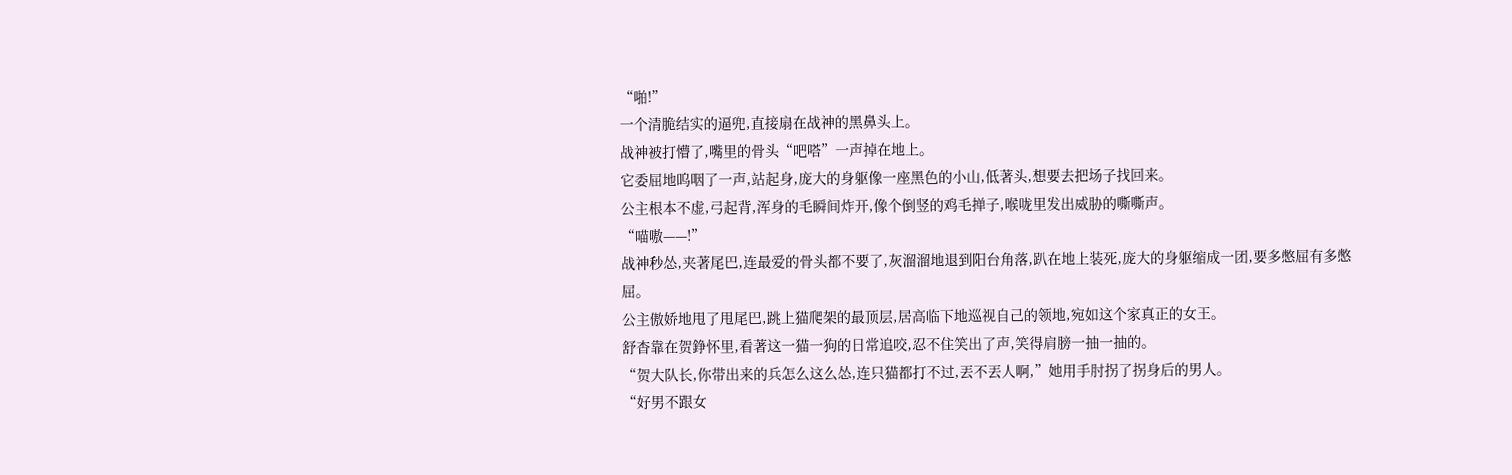“啪!”
一个清脆结实的逼兜,直接扇在战神的黑鼻头上。
战神被打懵了,嘴里的骨头“吧嗒”一声掉在地上。
它委屈地呜咽了一声,站起身,庞大的身躯像一座黑色的小山,低著头,想要去把场子找回来。
公主根本不虚,弓起背,浑身的毛瞬间炸开,像个倒竖的鸡毛掸子,喉咙里发出威胁的嘶嘶声。
“喵嗷——!”
战神秒怂,夹著尾巴,连最爱的骨头都不要了,灰溜溜地退到阳台角落,趴在地上装死,庞大的身躯缩成一团,要多憋屈有多憋屈。
公主傲娇地甩了甩尾巴,跳上猫爬架的最顶层,居高临下地巡视自己的领地,宛如这个家真正的女王。
舒杳靠在贺錚怀里,看著这一猫一狗的日常追咬,忍不住笑出了声,笑得肩膀一抽一抽的。
“贺大队长,你带出来的兵怎么这么怂,连只猫都打不过,丟不丟人啊,”她用手肘拐了拐身后的男人。
“好男不跟女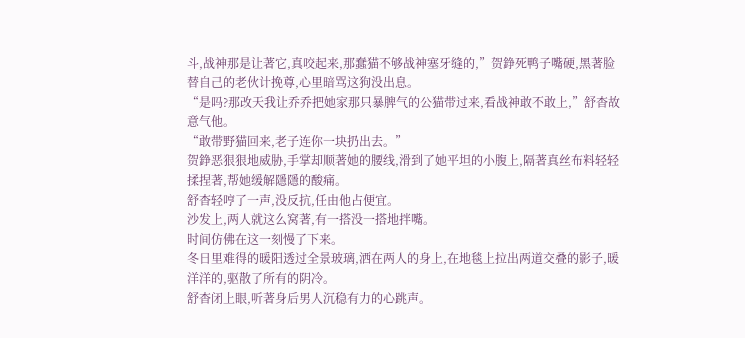斗,战神那是让著它,真咬起来,那蠢猫不够战神塞牙缝的,”贺錚死鸭子嘴硬,黑著脸替自己的老伙计挽尊,心里暗骂这狗没出息。
“是吗?那改天我让乔乔把她家那只暴脾气的公猫带过来,看战神敢不敢上,”舒杳故意气他。
“敢带野猫回来,老子连你一块扔出去。”
贺錚恶狠狠地威胁,手掌却顺著她的腰线,滑到了她平坦的小腹上,隔著真丝布料轻轻揉捏著,帮她缓解隱隱的酸痛。
舒杳轻哼了一声,没反抗,任由他占便宜。
沙发上,两人就这么窝著,有一搭没一搭地拌嘴。
时间仿佛在这一刻慢了下来。
冬日里难得的暖阳透过全景玻璃,洒在两人的身上,在地毯上拉出两道交叠的影子,暖洋洋的,驱散了所有的阴冷。
舒杳闭上眼,听著身后男人沉稳有力的心跳声。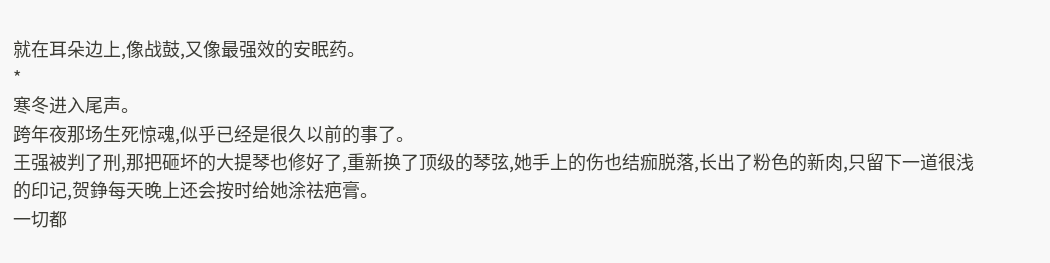就在耳朵边上,像战鼓,又像最强效的安眠药。
*
寒冬进入尾声。
跨年夜那场生死惊魂,似乎已经是很久以前的事了。
王强被判了刑,那把砸坏的大提琴也修好了,重新换了顶级的琴弦,她手上的伤也结痂脱落,长出了粉色的新肉,只留下一道很浅的印记,贺錚每天晚上还会按时给她涂祛疤膏。
一切都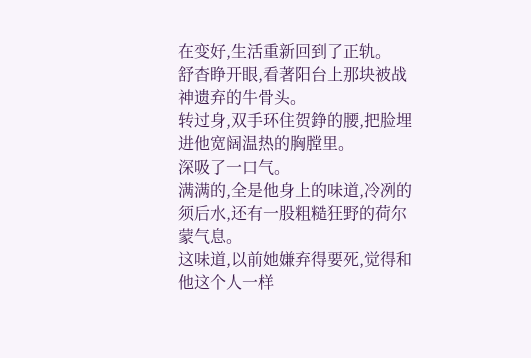在变好,生活重新回到了正轨。
舒杳睁开眼,看著阳台上那块被战神遗弃的牛骨头。
转过身,双手环住贺錚的腰,把脸埋进他宽阔温热的胸膛里。
深吸了一口气。
满满的,全是他身上的味道,冷冽的须后水,还有一股粗糙狂野的荷尔蒙气息。
这味道,以前她嫌弃得要死,觉得和他这个人一样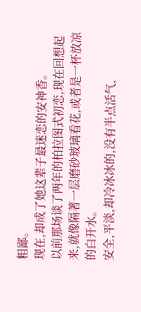粗鄙。
现在,却成了她这辈子最迷恋的安神香。
以前那场谈了两年的柏拉图式初恋,现在回想起来,就像隔著一层磨砂玻璃看花,或者是一杯放凉的白开水。
安全,平淡,却冷冰冰的,没有半点活气,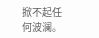掀不起任何波澜。